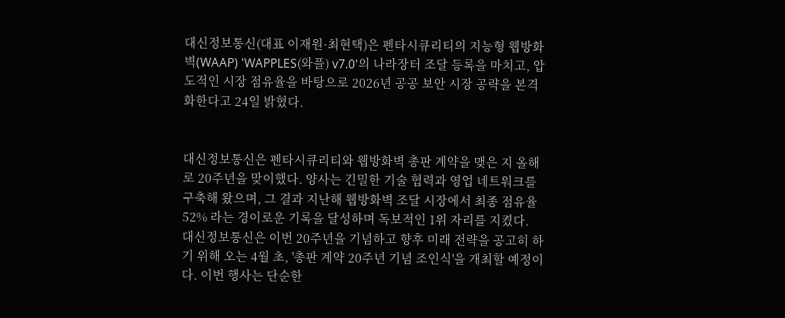대신정보통신(대표 이재원·최현택)은 펜타시큐리티의 지능형 웹방화벽(WAAP) 'WAPPLES(와플) v7.0'의 나라장터 조달 등록을 마치고, 압도적인 시장 점유율을 바탕으로 2026년 공공 보안 시장 공략을 본격화한다고 24일 밝혔다.


대신정보통신은 펜타시큐리티와 웹방화벽 총판 계약을 맺은 지 올해로 20주년을 맞이했다. 양사는 긴밀한 기술 협력과 영업 네트워크를 구축해 왔으며, 그 결과 지난해 웹방화벽 조달 시장에서 최종 점유율 52% 라는 경이로운 기록을 달성하며 독보적인 1위 자리를 지켰다.
대신정보통신은 이번 20주년을 기념하고 향후 미래 전략을 공고히 하기 위해 오는 4월 초, '총판 계약 20주년 기념 조인식'을 개최할 예정이다. 이번 행사는 단순한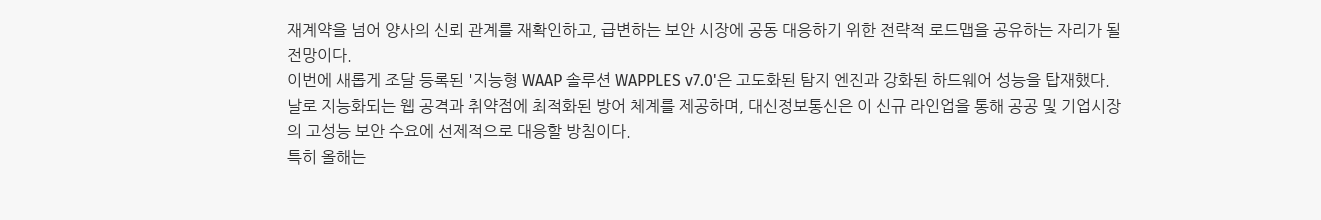재계약을 넘어 양사의 신뢰 관계를 재확인하고, 급변하는 보안 시장에 공동 대응하기 위한 전략적 로드맵을 공유하는 자리가 될 전망이다.
이번에 새롭게 조달 등록된 '지능형 WAAP 솔루션 WAPPLES v7.0'은 고도화된 탐지 엔진과 강화된 하드웨어 성능을 탑재했다. 날로 지능화되는 웹 공격과 취약점에 최적화된 방어 체계를 제공하며, 대신정보통신은 이 신규 라인업을 통해 공공 및 기업시장의 고성능 보안 수요에 선제적으로 대응할 방침이다.
특히 올해는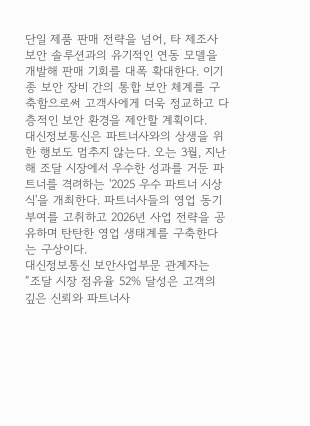단일 제품 판매 전략을 넘어, 타 제조사 보안 솔루션과의 유기적인 연동 모델을 개발해 판매 기회를 대폭 확대한다. 이기종 보안 장비 간의 통합 보안 체계를 구축함으로써 고객사에게 더욱 정교하고 다층적인 보안 환경을 제안할 계획이다.
대신정보통신은 파트너사와의 상생을 위한 행보도 멈추지 않는다. 오는 3월, 지난해 조달 시장에서 우수한 성과를 거둔 파트너를 격려하는 '2025 우수 파트너 시상식'을 개최한다. 파트너사들의 영업 동기부여를 고취하고 2026년 사업 전략을 공유하며 탄탄한 영업 생태계를 구축한다는 구상이다.
대신정보통신 보안사업부문 관계자는 “조달 시장 점유율 52% 달성은 고객의 깊은 신뢰와 파트너사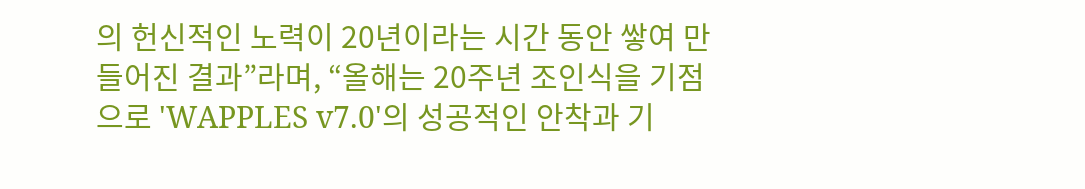의 헌신적인 노력이 20년이라는 시간 동안 쌓여 만들어진 결과”라며, “올해는 20주년 조인식을 기점으로 'WAPPLES v7.0'의 성공적인 안착과 기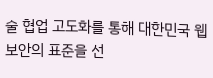술 협업 고도화를 통해 대한민국 웹 보안의 표준을 선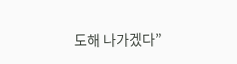도해 나가겠다”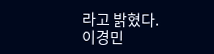라고 밝혔다.
이경민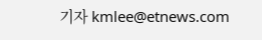기자 kmlee@etnews.com